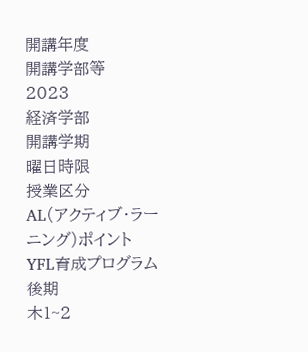開講年度
開講学部等
2023
経済学部
開講学期
曜日時限
授業区分
AL(アクティブ・ラーニング)ポイント
YFL育成プログラム
後期
木1~2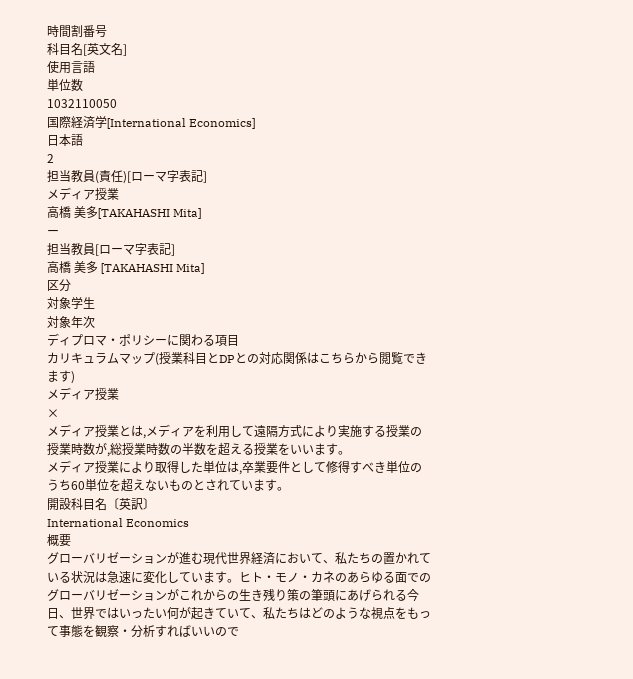時間割番号
科目名[英文名]
使用言語
単位数
1032110050
国際経済学[International Economics]
日本語
2
担当教員(責任)[ローマ字表記]
メディア授業
高橋 美多[TAKAHASHI Mita]
ー
担当教員[ローマ字表記]
高橋 美多 [TAKAHASHI Mita]
区分
対象学生
対象年次
ディプロマ・ポリシーに関わる項目
カリキュラムマップ(授業科目とDPとの対応関係はこちらから閲覧できます)
メディア授業
×
メディア授業とは,メディアを利用して遠隔方式により実施する授業の授業時数が,総授業時数の半数を超える授業をいいます。
メディア授業により取得した単位は,卒業要件として修得すべき単位のうち60単位を超えないものとされています。
開設科目名〔英訳〕
International Economics
概要
グローバリゼーションが進む現代世界経済において、私たちの置かれている状況は急速に変化しています。ヒト・モノ・カネのあらゆる面でのグローバリゼーションがこれからの生き残り策の筆頭にあげられる今日、世界ではいったい何が起きていて、私たちはどのような視点をもって事態を観察・分析すればいいので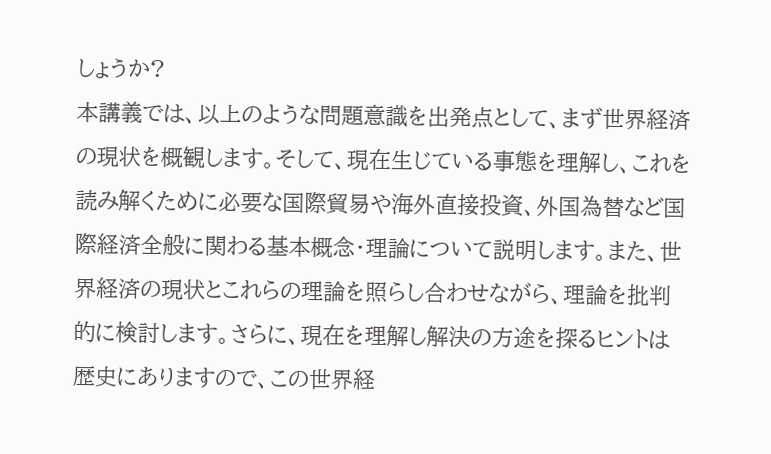しょうか?
本講義では、以上のような問題意識を出発点として、まず世界経済の現状を概観します。そして、現在生じている事態を理解し、これを読み解くために必要な国際貿易や海外直接投資、外国為替など国際経済全般に関わる基本概念・理論について説明します。また、世界経済の現状とこれらの理論を照らし合わせながら、理論を批判的に検討します。さらに、現在を理解し解決の方途を探るヒントは歴史にありますので、この世界経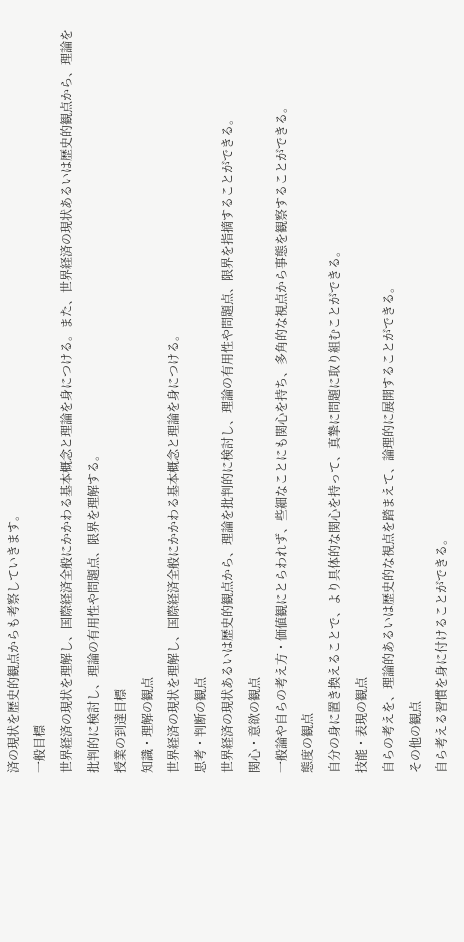済の現状を歴史的観点からも考察していきます。
一般目標
世界経済の現状を理解し、国際経済全般にかかわる基本概念と理論を身につける。また、世界経済の現状あるいは歴史的観点から、理論を批判的に検討し、理論の有用性や問題点、限界を理解する。
授業の到達目標
知識・理解の観点
世界経済の現状を理解し、国際経済全般にかかわる基本概念と理論を身につける。
思考・判断の観点
世界経済の現状あるいは歴史的観点から、理論を批判的に検討し、理論の有用性や問題点、限界を指摘することができる。
関心・意欲の観点
一般論や自らの考え方・価値観にとらわれず、些細なことにも関心を持ち、多角的な視点から事態を観察することができる。
態度の観点
自分の身に置き換えることで、より具体的な関心を持って、真摯に問題に取り組むことができる。
技能・表現の観点
自らの考えを、理論的あるいは歴史的な視点を踏まえて、論理的に展開することができる。
その他の観点
自ら考える習慣を身に付けることができる。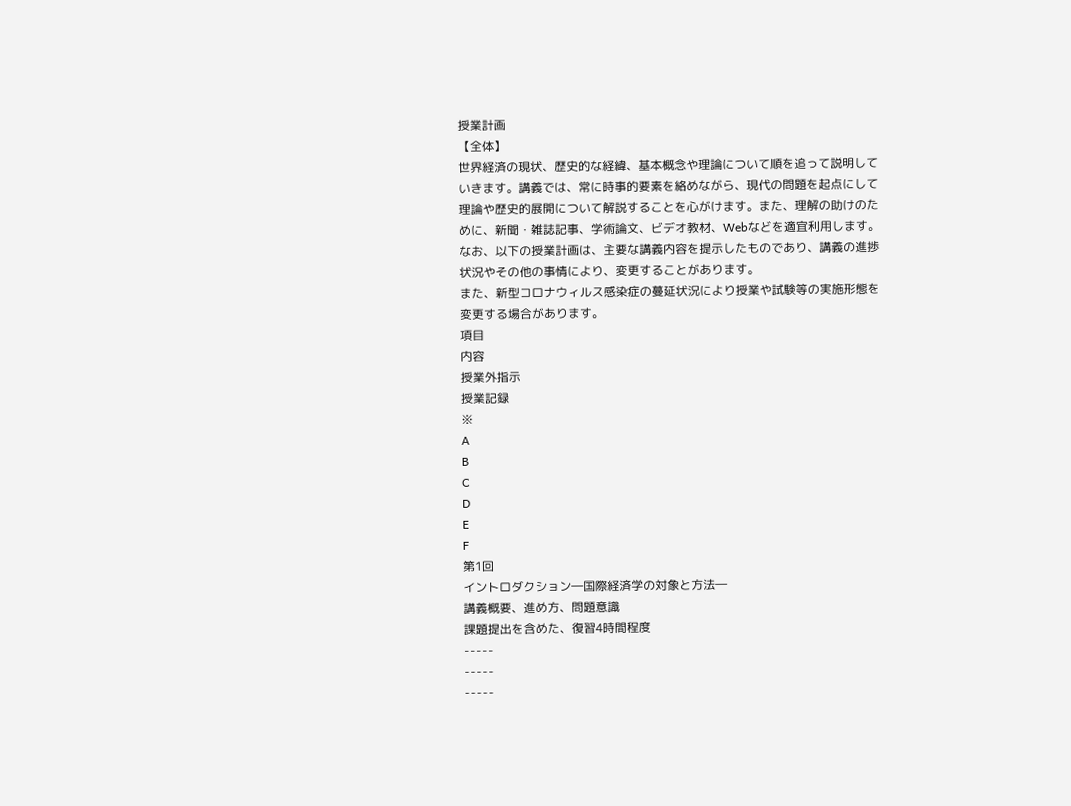授業計画
【全体】
世界経済の現状、歴史的な経緯、基本概念や理論について順を追って説明していきます。講義では、常に時事的要素を絡めながら、現代の問題を起点にして理論や歴史的展開について解説することを心がけます。また、理解の助けのために、新聞・雑誌記事、学術論文、ビデオ教材、Webなどを適宜利用します。
なお、以下の授業計画は、主要な講義内容を提示したものであり、講義の進捗状況やその他の事情により、変更することがあります。
また、新型コロナウィルス感染症の蔓延状況により授業や試験等の実施形態を変更する場合があります。
項目
内容
授業外指示
授業記録
※
A
B
C
D
E
F
第1回
イントロダクション―国際経済学の対象と方法―
講義概要、進め方、問題意識
課題提出を含めた、復習4時間程度
-----
-----
-----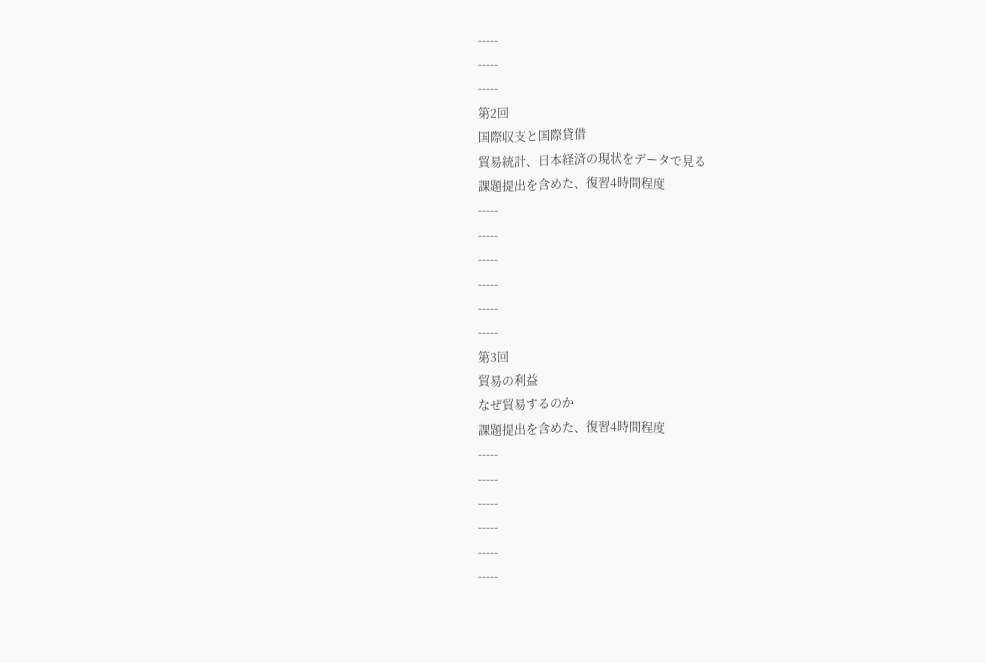-----
-----
-----
第2回
国際収支と国際貸借
貿易統計、日本経済の現状をデータで見る
課題提出を含めた、復習4時間程度
-----
-----
-----
-----
-----
-----
第3回
貿易の利益
なぜ貿易するのか
課題提出を含めた、復習4時間程度
-----
-----
-----
-----
-----
-----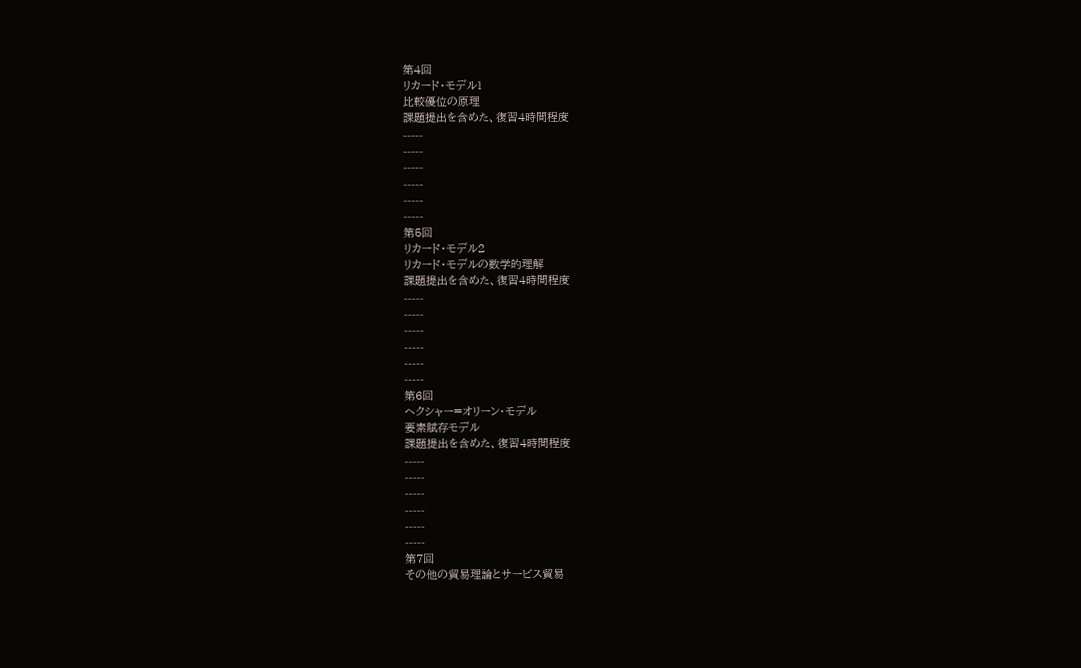第4回
リカード・モデル1
比較優位の原理
課題提出を含めた、復習4時間程度
-----
-----
-----
-----
-----
-----
第5回
リカード・モデル2
リカード・モデルの数学的理解
課題提出を含めた、復習4時間程度
-----
-----
-----
-----
-----
-----
第6回
ヘクシャー=オリーン・モデル
要素賦存モデル
課題提出を含めた、復習4時間程度
-----
-----
-----
-----
-----
-----
第7回
その他の貿易理論とサービス貿易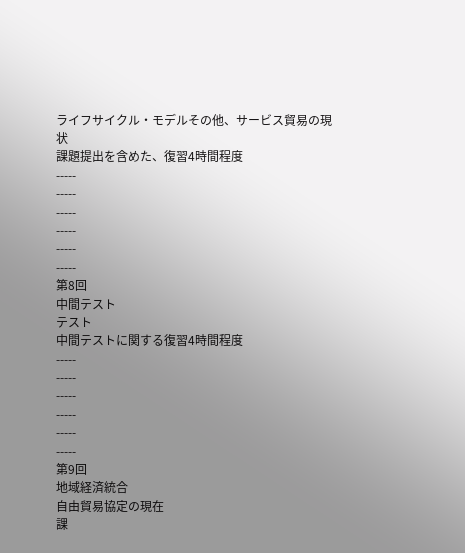ライフサイクル・モデルその他、サービス貿易の現状
課題提出を含めた、復習4時間程度
-----
-----
-----
-----
-----
-----
第8回
中間テスト
テスト
中間テストに関する復習4時間程度
-----
-----
-----
-----
-----
-----
第9回
地域経済統合
自由貿易協定の現在
課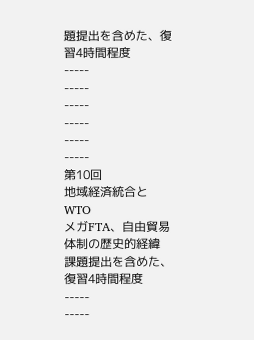題提出を含めた、復習4時間程度
-----
-----
-----
-----
-----
-----
第10回
地域経済統合とWTO
メガFTA、自由貿易体制の歴史的経緯
課題提出を含めた、復習4時間程度
-----
-----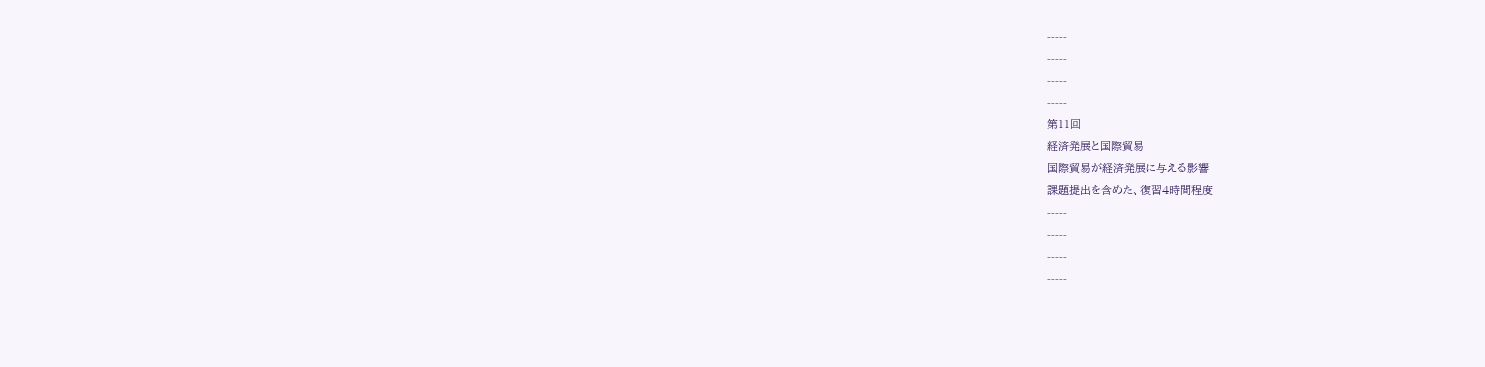-----
-----
-----
-----
第11回
経済発展と国際貿易
国際貿易が経済発展に与える影響
課題提出を含めた、復習4時間程度
-----
-----
-----
-----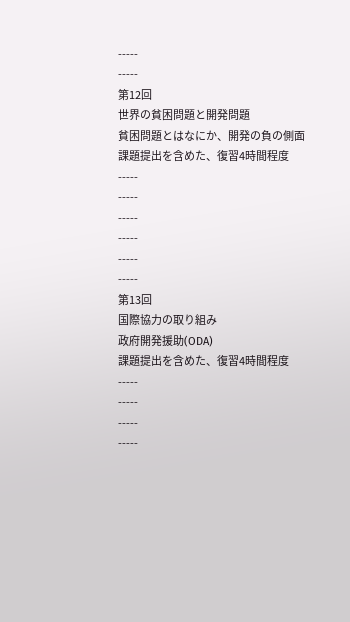-----
-----
第12回
世界の貧困問題と開発問題
貧困問題とはなにか、開発の負の側面
課題提出を含めた、復習4時間程度
-----
-----
-----
-----
-----
-----
第13回
国際協力の取り組み
政府開発援助(ODA)
課題提出を含めた、復習4時間程度
-----
-----
-----
-----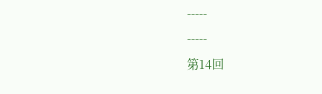-----
-----
第14回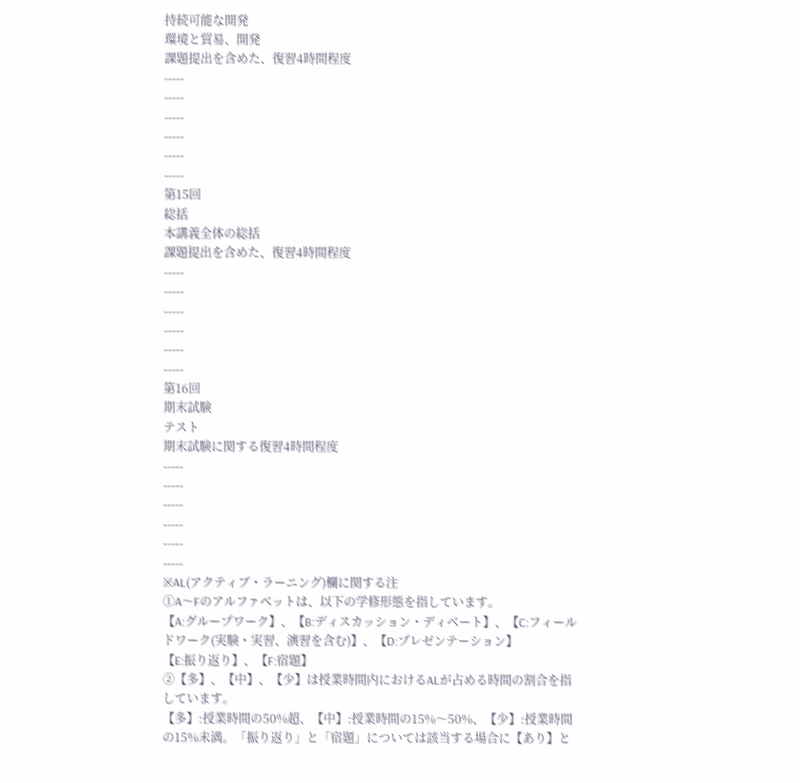持続可能な開発
環境と貿易、開発
課題提出を含めた、復習4時間程度
-----
-----
-----
-----
-----
-----
第15回
総括
本講義全体の総括
課題提出を含めた、復習4時間程度
-----
-----
-----
-----
-----
-----
第16回
期末試験
テスト
期末試験に関する復習4時間程度
-----
-----
-----
-----
-----
-----
※AL(アクティブ・ラーニング)欄に関する注
①A〜Fのアルファベットは、以下の学修形態を指しています。
【A:グループワーク】、【B:ディスカッション・ディベート】、【C:フィールドワーク(実験・実習、演習を含む)】、【D:プレゼンテーション】
【E:振り返り】、【F:宿題】
②【多】、【中】、【少】は授業時間内におけるALが占める時間の割合を指しています。
【多】:授業時間の50%超、【中】:授業時間の15%〜50%、【少】:授業時間の15%未満。「振り返り」と「宿題」については該当する場合に【あり】と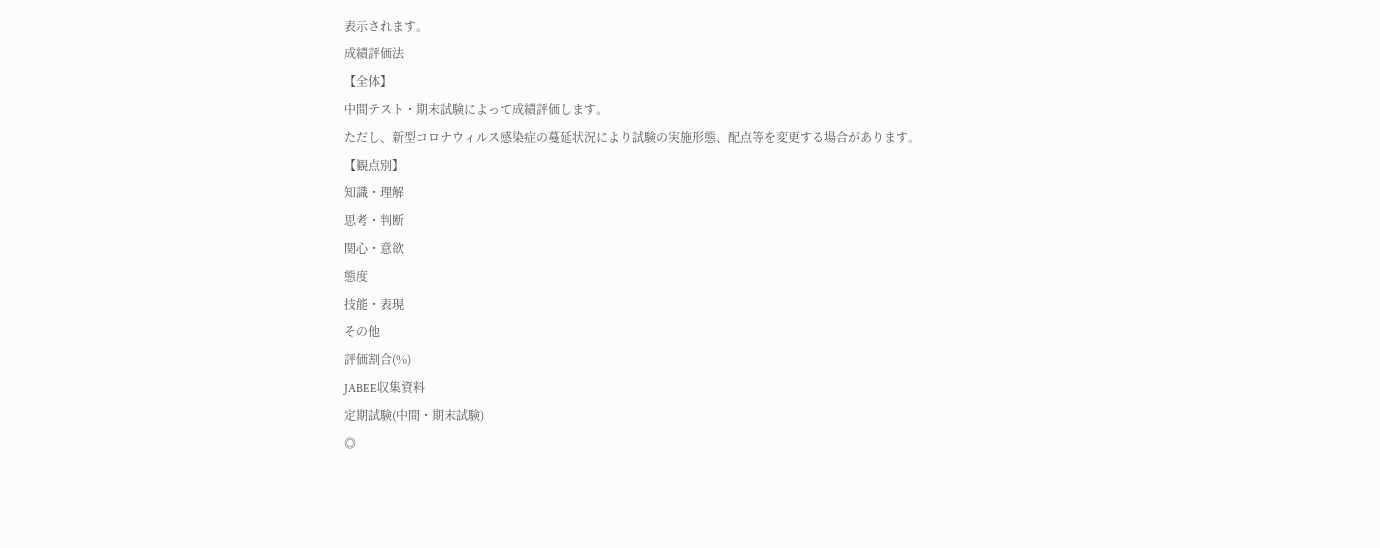表示されます。
成績評価法
【全体】
中間テスト・期末試験によって成績評価します。
ただし、新型コロナウィルス感染症の蔓延状況により試験の実施形態、配点等を変更する場合があります。
【観点別】
知識・理解
思考・判断
関心・意欲
態度
技能・表現
その他
評価割合(%)
JABEE収集資料
定期試験(中間・期末試験)
◎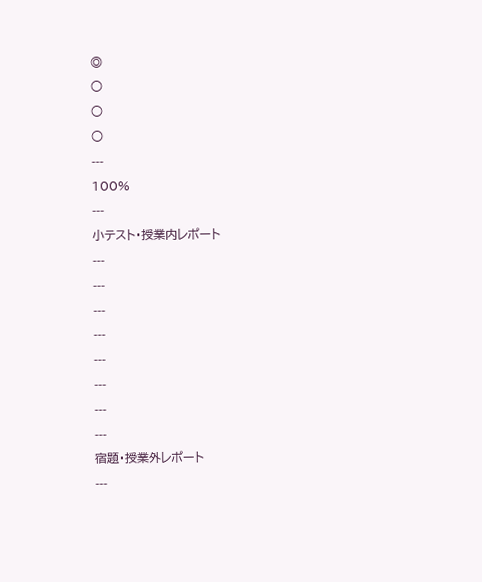◎
○
○
○
---
100%
---
小テスト・授業内レポート
---
---
---
---
---
---
---
---
宿題・授業外レポート
---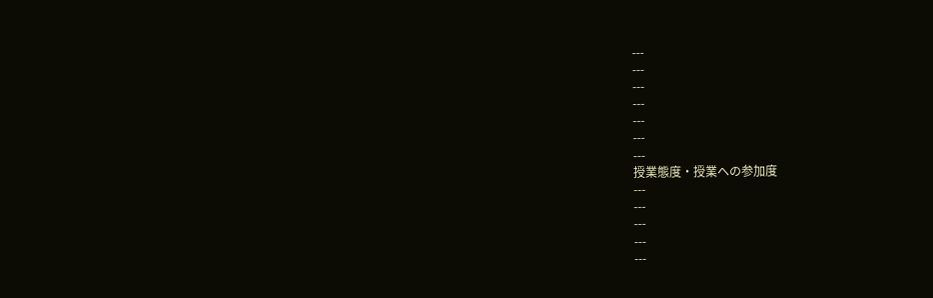---
---
---
---
---
---
---
授業態度・授業への参加度
---
---
---
---
---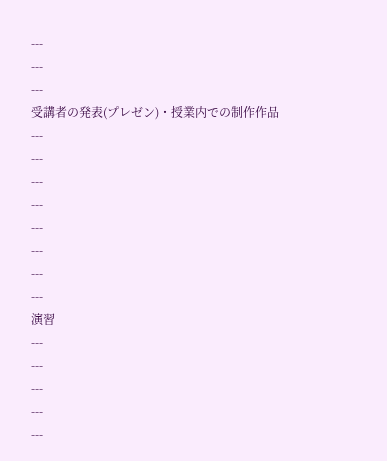---
---
---
受講者の発表(プレゼン)・授業内での制作作品
---
---
---
---
---
---
---
---
演習
---
---
---
---
---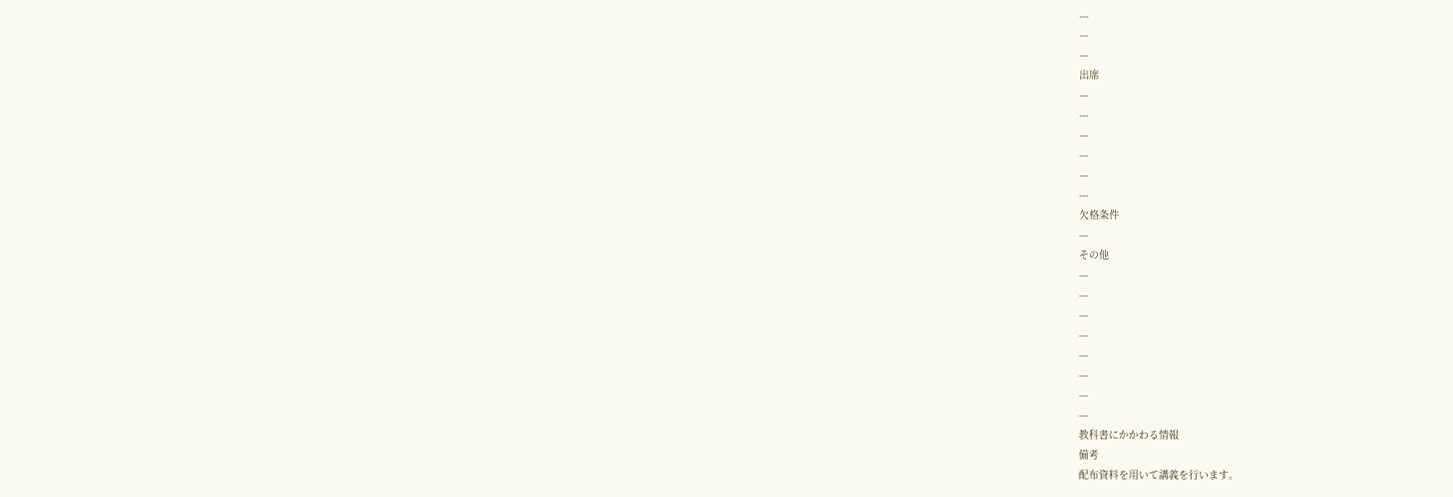---
---
---
出席
---
---
---
---
---
---
欠格条件
---
その他
---
---
---
---
---
---
---
---
教科書にかかわる情報
備考
配布資料を用いて講義を行います。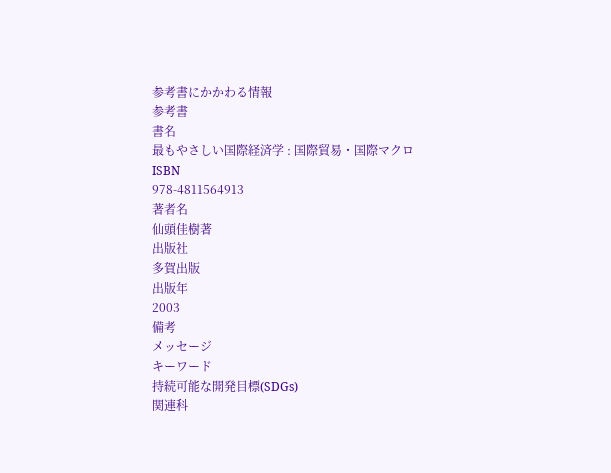参考書にかかわる情報
参考書
書名
最もやさしい国際経済学 : 国際貿易・国際マクロ
ISBN
978-4811564913
著者名
仙頭佳樹著
出版社
多賀出版
出版年
2003
備考
メッセージ
キーワード
持続可能な開発目標(SDGs)
関連科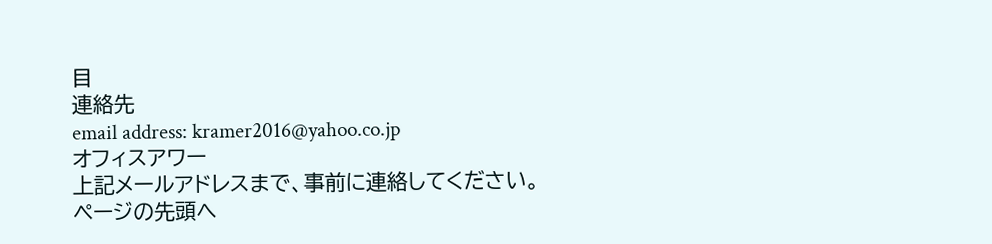目
連絡先
email address: kramer2016@yahoo.co.jp
オフィスアワー
上記メールアドレスまで、事前に連絡してください。
ページの先頭へ